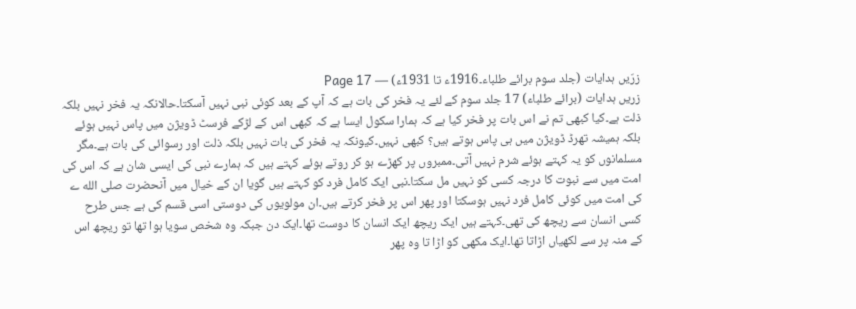زرّیں ہدایات (جلد سوم برائے طلباء۔1916ء تا 1931ء) — Page 17
زریں ہدایات (برائے طلباء) 17 جلد سوم کے لئے یہ فخر کی بات ہے کہ آپ کے بعد کوئی نبی نہیں آسکتا۔حالانکہ یہ فخر نہیں بلکہ ذلت ہے۔کیا کبھی تم نے اس بات پر فخر کیا ہے کہ ہمارا سکول ایسا ہے کہ کبھی اس کے لڑکے فرسٹ ڈویژن میں پاس نہیں ہوئے بلکہ ہمیشہ تھرڈ ڈویژن میں ہی پاس ہوتے ہیں؟ کبھی نہیں۔کیونکہ یہ فخر کی بات نہیں بلکہ ذلت اور رسوائی کی بات ہے۔مگر مسلمانوں کو یہ کہتے ہوئے شرم نہیں آتی۔ممبروں پر کھڑے ہو کر روتے ہوئے کہتے ہیں کہ ہمارے نبی کی ایسی شان ہے کہ اس کی امت میں سے نبوت کا درجہ کسی کو نہیں مل سکتا۔نبی ایک کامل فرد کو کہتے ہیں گویا ان کے خیال میں آنحضرت صلى الله ے کی امت میں کوئی کامل فرد نہیں ہوسکتا اور پھر اس پر فخر کرتے ہیں۔ان مولویوں کی دوستی اسی قسم کی ہے جس طرح کسی انسان سے ریچھ کی تھی۔کہتے ہیں ایک ریچھ ایک انسان کا دوست تھا۔ایک دن جبکہ وہ شخص سویا ہوا تھا تو ریچھ اس کے منہ پر سے لکھیاں اڑاتا تھا۔ایک مکھی کو اڑا تا وہ پھر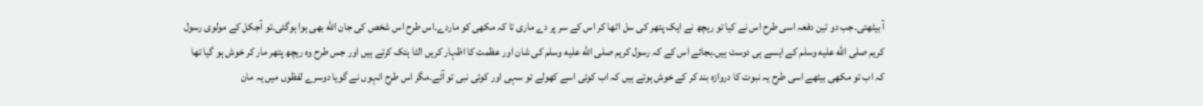آ بیٹھتی۔جب دو تین دفعہ اسی طرح اس نے کیا تو ریچھ نے ایک پتھر کی سل اٹھا کر اس کے سر پر دے ماری تا کہ مکھی کو ماردے۔اس طرح اس شخص کی جان الله بھی ہوا ہوگئی۔تو آجکل کے مولوی رسول کریم صلى الله عليه وسلم کے ایسے ہی دوست ہیں۔بجائے اس کے کہ رسول کریم صلى الله عليه وسلم کی شان اور عظمت کا اظہار کریں الٹا ہتک کرتے ہیں اور جس طرح وہ ریچھ پتھر مار کر خوش ہو گیا تھا کہ اب تو مکھی بیٹھے اسی طرح یہ نبوت کا دروازہ بند کر کے خوش ہوتے ہیں کہ اب کوئی اسے کھولے تو سہی اور کوئی نبی تو آئے۔مگر اس طرح انہوں نے گویا دوسرے لفظوں میں یہ مان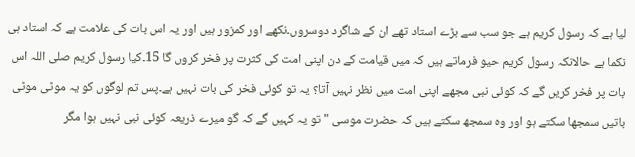لیا ہے کہ رسول کریم ہے جو سب سے بڑے استاد تھے ان کے شاگرد دوسروں۔نکھے اور کمزور ہیں اور یہ اس بات کی علامت ہے کہ استاد ہی نکما ہے حالانکہ رسول کریم حیو فرماتے ہیں کہ میں قیامت کے دن اپنی امت کی کثرت پر فخر کروں گا 15۔کیا رسول کریم صلی اللہ اس بات پر فخر کریں گے کہ کوئی نبی مجھے اپنی امت میں نظر نہیں آتا؟ یہ تو کوئی فخر کی بات نہیں ہے۔پس تم لوگوں کو یہ موٹی موٹی باتیں سمجھا سکتے ہو اور وہ سمجھ سکتے ہیں کہ حضرت موسی " تو یہ کہیں گے کہ گو میرے ذریعہ کوئی نبی نہیں ہوا مگر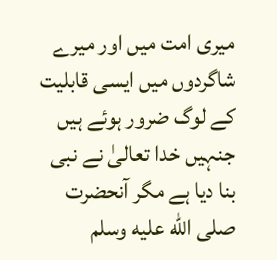میری امت میں اور میرے شاگردوں میں ایسی قابلیت کے لوگ ضرور ہوئے ہیں جنہیں خدا تعالیٰ نے نبی بنا دیا ہے مگر آنحضرت صلى الله عليه وسلم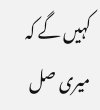کہیں گے کہ میری صل